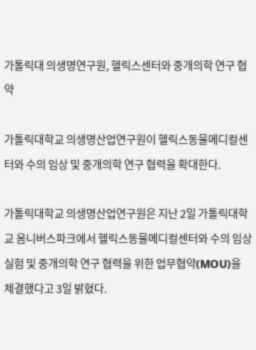가톨릭대 의생명연구원, 헬릭스센터와 중개의학 연구 협약

가톨릭대학교 의생명산업연구원이 헬릭스동물메디컬센터와 수의 임상 및 중개의학 연구 협력을 확대한다.

가톨릭대학교 의생명산업연구원은 지난 2일 가톨릭대학교 옴니버스파크에서 헬릭스동물메디컬센터와 수의 임상 실험 및 중개의학 연구 협력을 위한 업무협약(MOU)을 체결했다고 3일 밝혔다.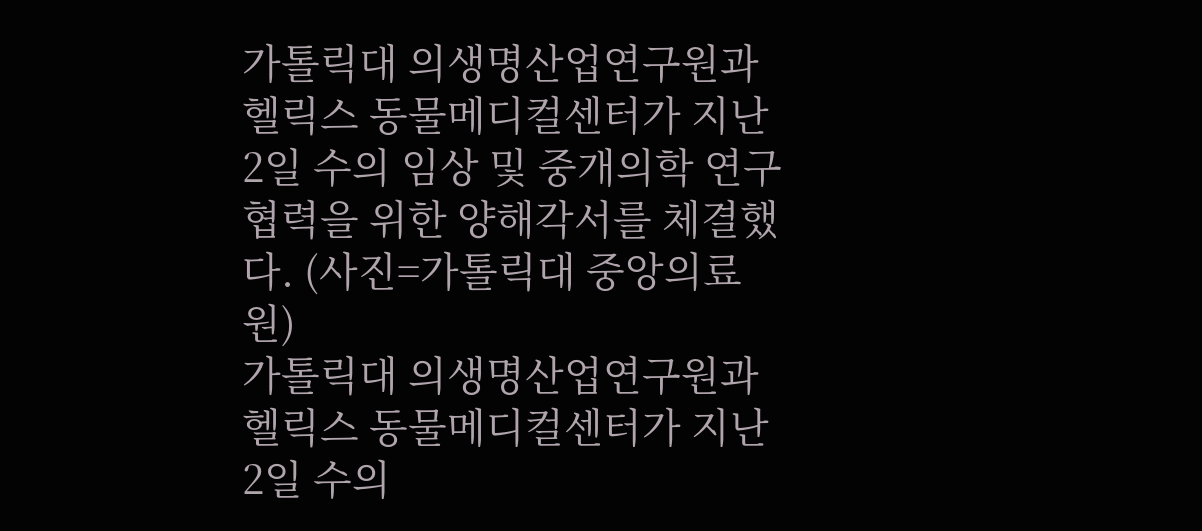가톨릭대 의생명산업연구원과 헬릭스 동물메디컬센터가 지난 2일 수의 임상 및 중개의학 연구 협력을 위한 양해각서를 체결했다. (사진=가톨릭대 중앙의료원)
가톨릭대 의생명산업연구원과 헬릭스 동물메디컬센터가 지난 2일 수의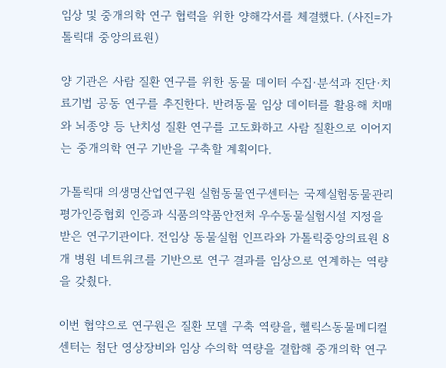임상 및 중개의학 연구 협력을 위한 양해각서를 체결했다. (사진=가톨릭대 중앙의료원)

양 기관은 사람 질환 연구를 위한 동물 데이터 수집·분석과 진단·치료기법 공동 연구를 추진한다. 반려동물 임상 데이터를 활용해 치매와 뇌종양 등 난치성 질환 연구를 고도화하고 사람 질환으로 이어지는 중개의학 연구 기반을 구축할 계획이다.

가톨릭대 의생명산업연구원 실험동물연구센터는 국제실험동물관리평가인증협회 인증과 식품의약품안전처 우수동물실험시설 지정을 받은 연구기관이다. 전임상 동물실험 인프라와 가톨릭중앙의료원 8개 병원 네트워크를 기반으로 연구 결과를 임상으로 연계하는 역량을 갖췄다.

이번 협약으로 연구원은 질환 모델 구축 역량을, 헬릭스동물메디컬센터는 첨단 영상장비와 임상 수의학 역량을 결합해 중개의학 연구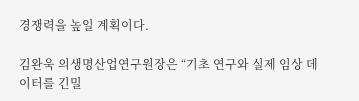경쟁력을 높일 계획이다.

김완욱 의생명산업연구원장은 “기초 연구와 실제 임상 데이터를 긴밀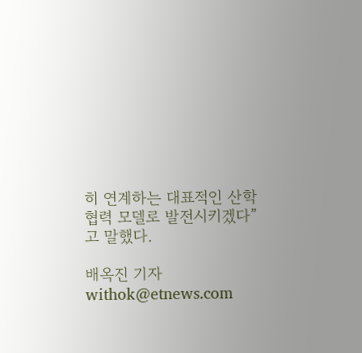히 연계하는 대표적인 산학협력 모델로 발전시키겠다”고 말했다.

배옥진 기자 withok@etnews.com